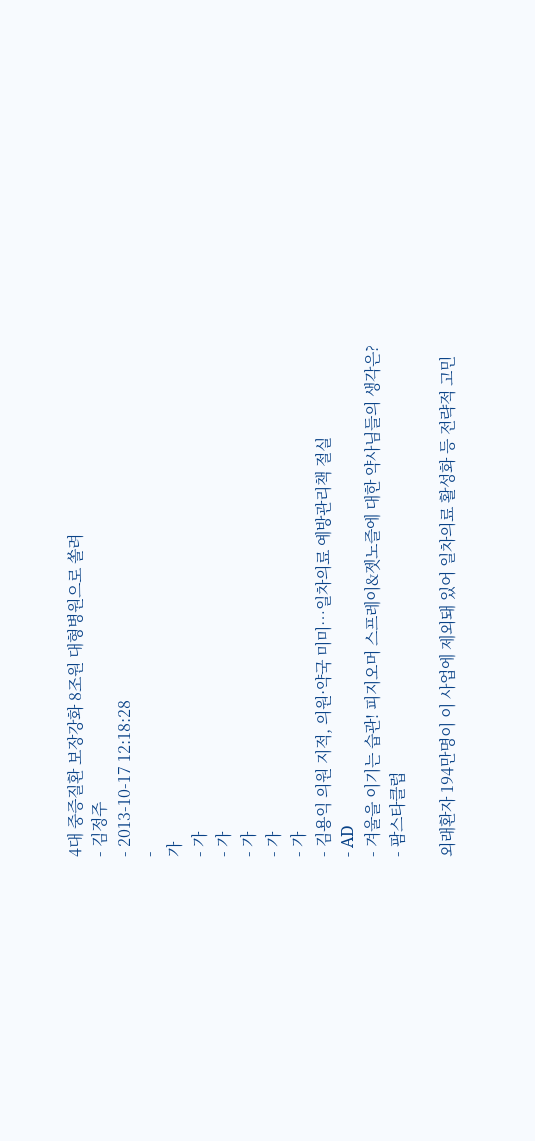4대 중증질환 보장강화 8조원 대형병원으로 쏠려
- 김정주
- 2013-10-17 12:18:28
-
가
- 가
- 가
- 가
- 가
- 가
- 김용익 의원 지적, 의원·약국 미미…일차의료 예방관리책 절실
- AD
- 겨울을 이기는 습관! 피지오머 스프레이&젯노즐에 대한 약사님들의 생각은?
- 팜스타클럽

외래환자 194만명이 이 사업에 제외돼 있어 일차의료 활성화 등 전략적 고민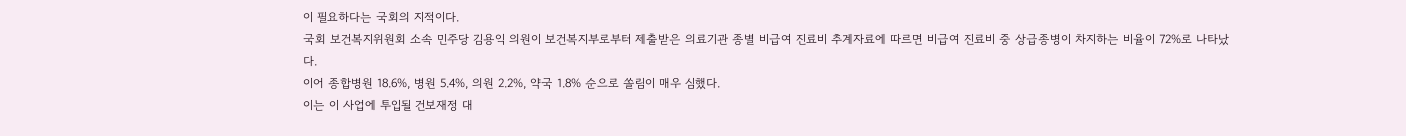이 필요하다는 국회의 지적이다.
국회 보건복지위원회 소속 민주당 김용익 의원이 보건복지부로부터 제출받은 의료기관 종별 비급여 진료비 추계자료에 따르면 비급여 진료비 중 상급종병이 차지하는 비율이 72%로 나타났다.
이어 종합병원 18.6%, 병원 5.4%, 의원 2.2%, 약국 1.8% 순으로 쏠림이 매우 심했다.
이는 이 사업에 투입될 건보재정 대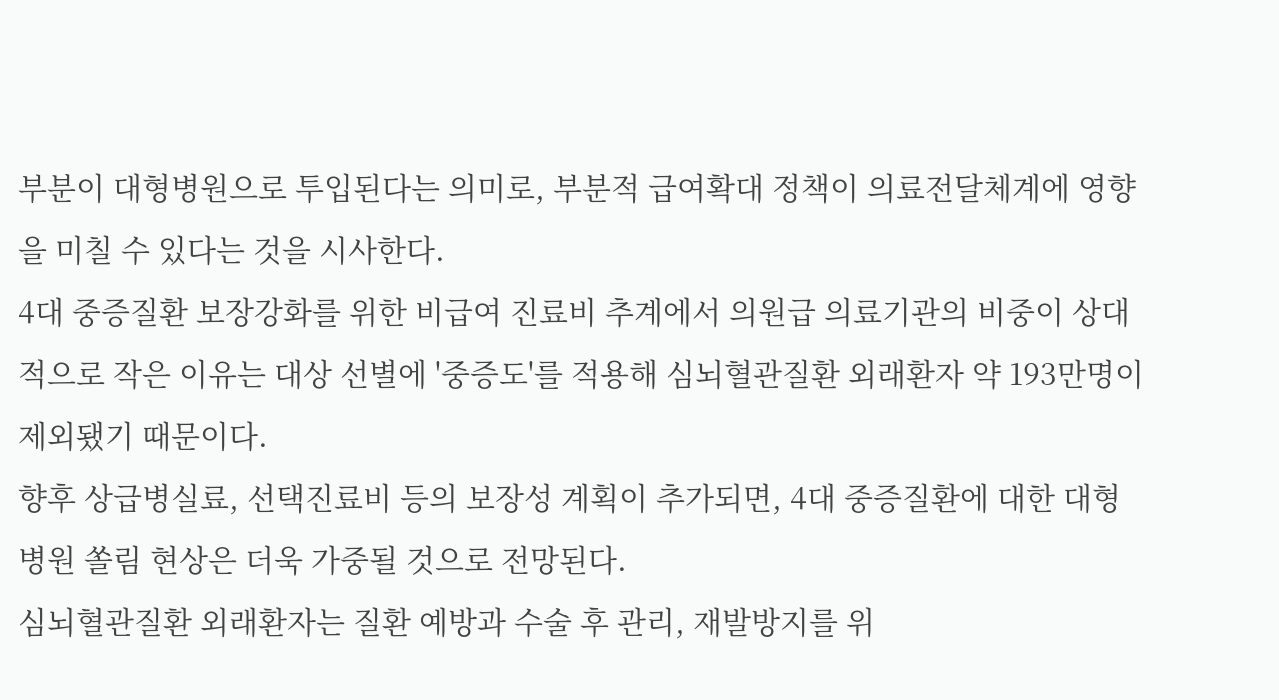부분이 대형병원으로 투입된다는 의미로, 부분적 급여확대 정책이 의료전달체계에 영향을 미칠 수 있다는 것을 시사한다.
4대 중증질환 보장강화를 위한 비급여 진료비 추계에서 의원급 의료기관의 비중이 상대적으로 작은 이유는 대상 선별에 '중증도'를 적용해 심뇌혈관질환 외래환자 약 193만명이 제외됐기 때문이다.
향후 상급병실료, 선택진료비 등의 보장성 계획이 추가되면, 4대 중증질환에 대한 대형병원 쏠림 현상은 더욱 가중될 것으로 전망된다.
심뇌혈관질환 외래환자는 질환 예방과 수술 후 관리, 재발방지를 위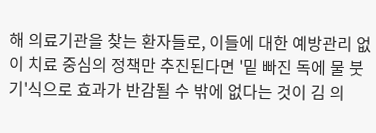해 의료기관을 찾는 환자들로, 이들에 대한 예방관리 없이 치료 중심의 정책만 추진된다면 '밑 빠진 독에 물 붓기'식으로 효과가 반감될 수 밖에 없다는 것이 김 의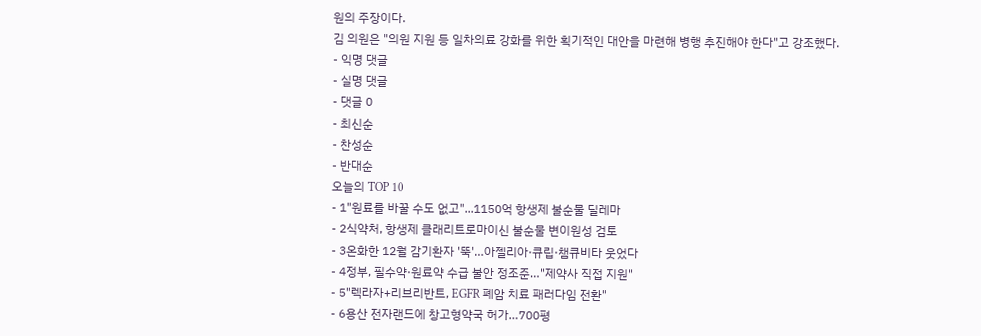원의 주장이다.
김 의원은 "의원 지원 등 일차의료 강화를 위한 획기적인 대안을 마련해 병행 추진해야 한다"고 강조했다.
- 익명 댓글
- 실명 댓글
- 댓글 0
- 최신순
- 찬성순
- 반대순
오늘의 TOP 10
- 1"원료를 바꿀 수도 없고"...1150억 항생제 불순물 딜레마
- 2식약처, 항생제 클래리트로마이신 불순물 변이원성 검토
- 3온화한 12월 감기환자 '뚝'…아젤리아·큐립·챔큐비타 웃었다
- 4정부, 필수약·원료약 수급 불안 정조준…"제약사 직접 지원"
- 5"렉라자+리브리반트, EGFR 폐암 치료 패러다임 전환"
- 6용산 전자랜드에 창고형약국 허가…700평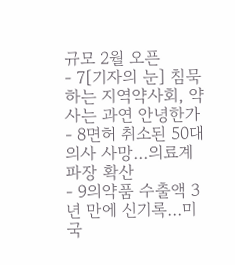규모 2월 오픈
- 7[기자의 눈] 침묵하는 지역약사회, 약사는 과연 안녕한가
- 8면허 취소된 50대 의사 사망...의료계 파장 확산
- 9의약품 수출액 3년 만에 신기록…미국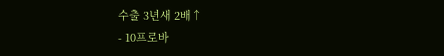수출 3년새 2배↑
- 10프로바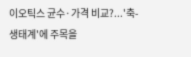이오틱스 균수·가격 비교?...'축-생태계'에 주목을